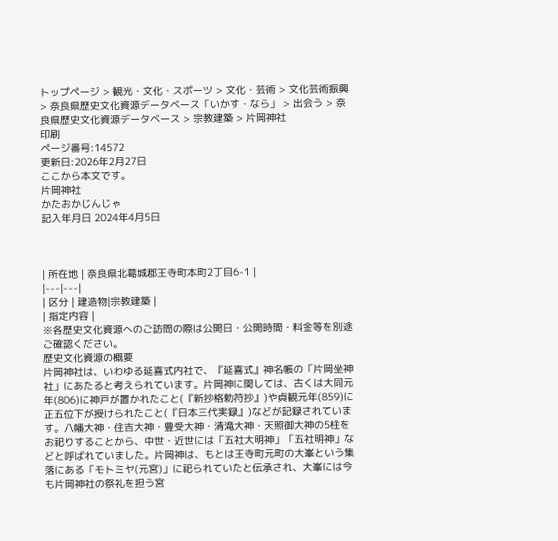トップページ > 観光・文化・スポーツ > 文化・芸術 > 文化芸術振興 > 奈良県歴史文化資源データベース「いかす・なら」 > 出会う > 奈良県歴史文化資源データベース > 宗教建築 > 片岡神社
印刷
ページ番号:14572
更新日:2026年2月27日
ここから本文です。
片岡神社
かたおかじんじゃ
記入年月日 2024年4月5日



| 所在地 | 奈良県北葛城郡王寺町本町2丁目6-1 |
|---|---|
| 区分 | 建造物|宗教建築 |
| 指定内容 |
※各歴史文化資源へのご訪問の際は公開日・公開時間・料金等を別途ご確認ください。
歴史文化資源の概要
片岡神社は、いわゆる延喜式内社で、『延喜式』神名帳の「片岡坐神社」にあたると考えられています。片岡神に関しては、古くは大同元年(806)に神戸が置かれたこと(『新抄格勅符抄』)や貞観元年(859)に正五位下が授けられたこと(『日本三代実録』)などが記録されています。八幡大神・住吉大神・豊受大神・清滝大神・天照御大神の5柱をお祀りすることから、中世・近世には「五社大明神」「五社明神」などと呼ばれていました。片岡神は、もとは王寺町元町の大峯という集落にある「モトミヤ(元宮)」に祀られていたと伝承され、大峯には今も片岡神社の祭礼を担う宮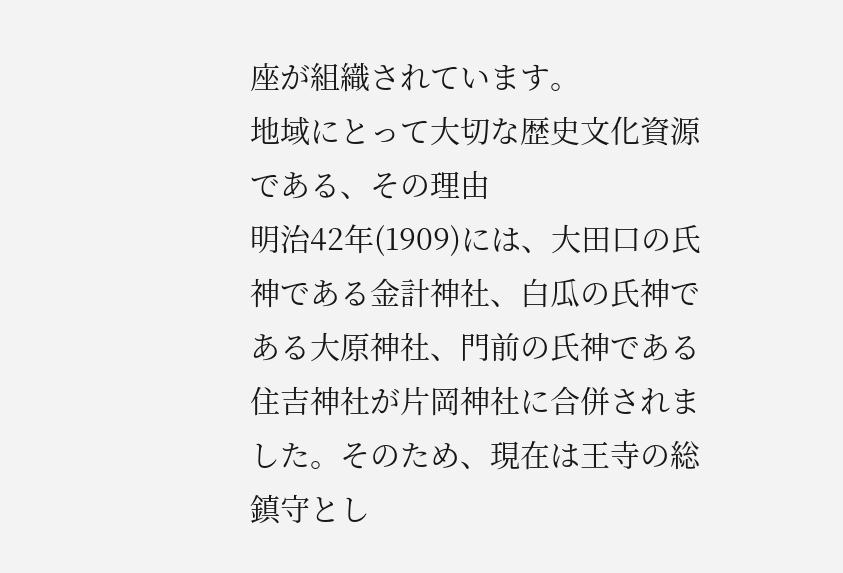座が組織されています。
地域にとって大切な歴史文化資源である、その理由
明治42年(1909)には、大田口の氏神である金計神社、白瓜の氏神である大原神社、門前の氏神である住吉神社が片岡神社に合併されました。そのため、現在は王寺の総鎮守とし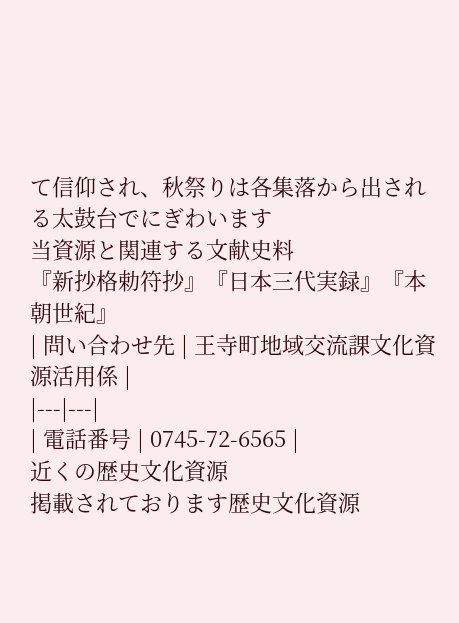て信仰され、秋祭りは各集落から出される太鼓台でにぎわいます
当資源と関連する文献史料
『新抄格勅符抄』『日本三代実録』『本朝世紀』
| 問い合わせ先 | 王寺町地域交流課文化資源活用係 |
|---|---|
| 電話番号 | 0745-72-6565 |
近くの歴史文化資源
掲載されております歴史文化資源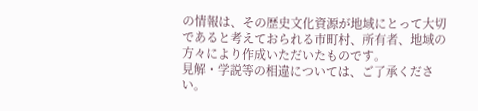の情報は、その歴史文化資源が地域にとって大切であると考えておられる市町村、所有者、地域の方々により作成いただいたものです。
見解・学説等の相違については、ご了承ください。